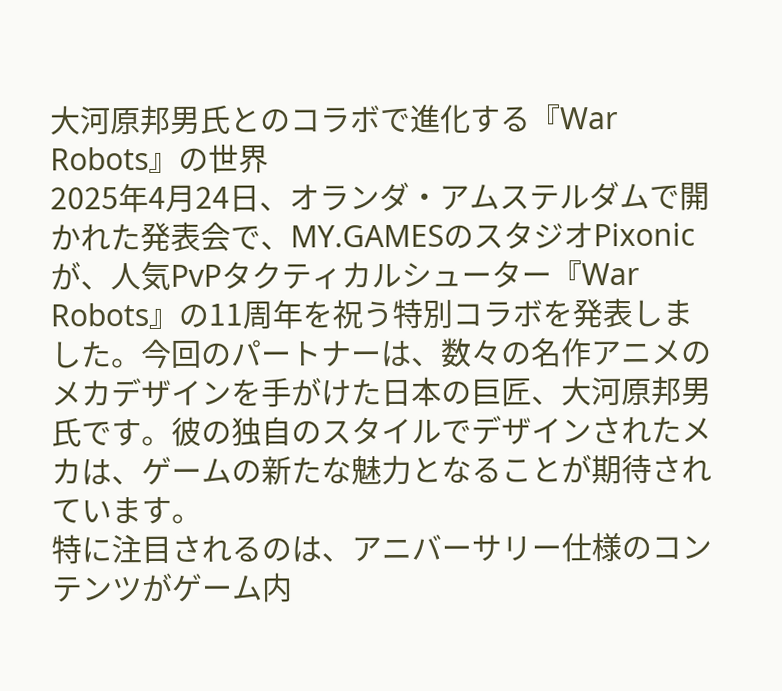大河原邦男氏とのコラボで進化する『War Robots』の世界
2025年4月24日、オランダ・アムステルダムで開かれた発表会で、MY.GAMESのスタジオPixonicが、人気PvPタクティカルシューター『War Robots』の11周年を祝う特別コラボを発表しました。今回のパートナーは、数々の名作アニメのメカデザインを手がけた日本の巨匠、大河原邦男氏です。彼の独自のスタイルでデザインされたメカは、ゲームの新たな魅力となることが期待されています。
特に注目されるのは、アニバーサリー仕様のコンテンツがゲーム内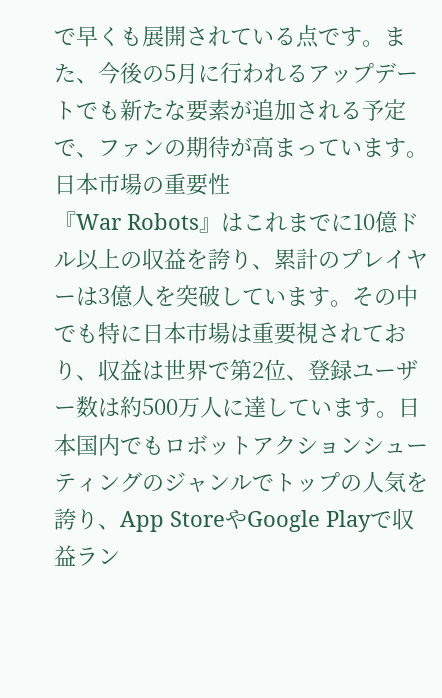で早くも展開されている点です。また、今後の5月に行われるアップデートでも新たな要素が追加される予定で、ファンの期待が高まっています。
日本市場の重要性
『War Robots』はこれまでに10億ドル以上の収益を誇り、累計のプレイヤーは3億人を突破しています。その中でも特に日本市場は重要視されており、収益は世界で第2位、登録ユーザー数は約500万人に達しています。日本国内でもロボットアクションシューティングのジャンルでトップの人気を誇り、App StoreやGoogle Playで収益ラン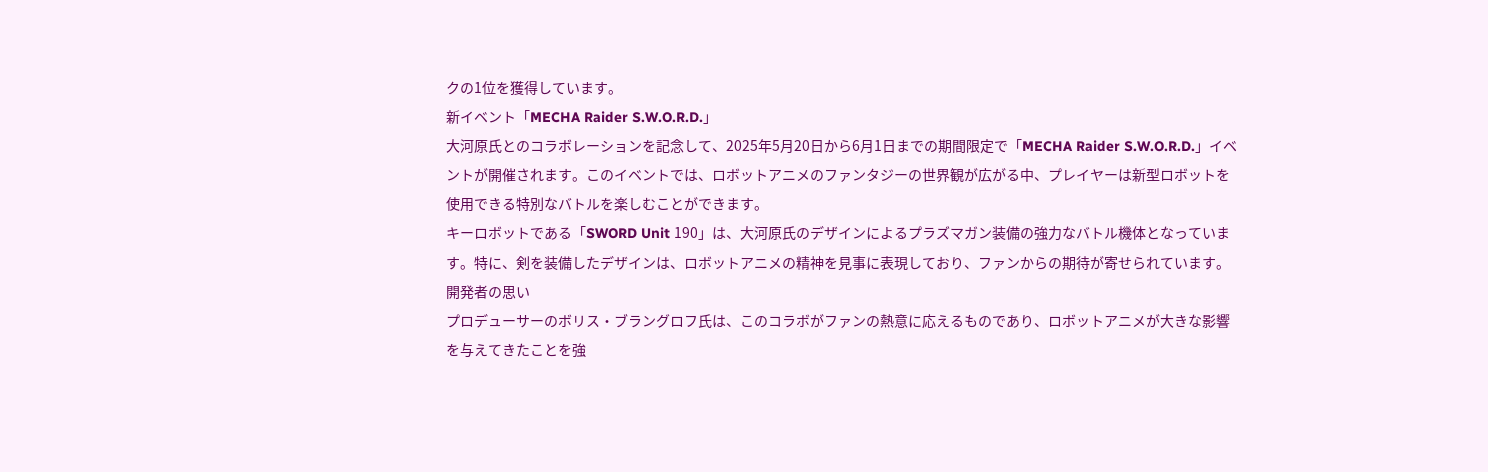クの1位を獲得しています。
新イベント「MECHA Raider S.W.O.R.D.」
大河原氏とのコラボレーションを記念して、2025年5月20日から6月1日までの期間限定で「MECHA Raider S.W.O.R.D.」イベントが開催されます。このイベントでは、ロボットアニメのファンタジーの世界観が広がる中、プレイヤーは新型ロボットを使用できる特別なバトルを楽しむことができます。
キーロボットである「SWORD Unit 190」は、大河原氏のデザインによるプラズマガン装備の強力なバトル機体となっています。特に、剣を装備したデザインは、ロボットアニメの精神を見事に表現しており、ファンからの期待が寄せられています。
開発者の思い
プロデューサーのボリス・ブラングロフ氏は、このコラボがファンの熱意に応えるものであり、ロボットアニメが大きな影響を与えてきたことを強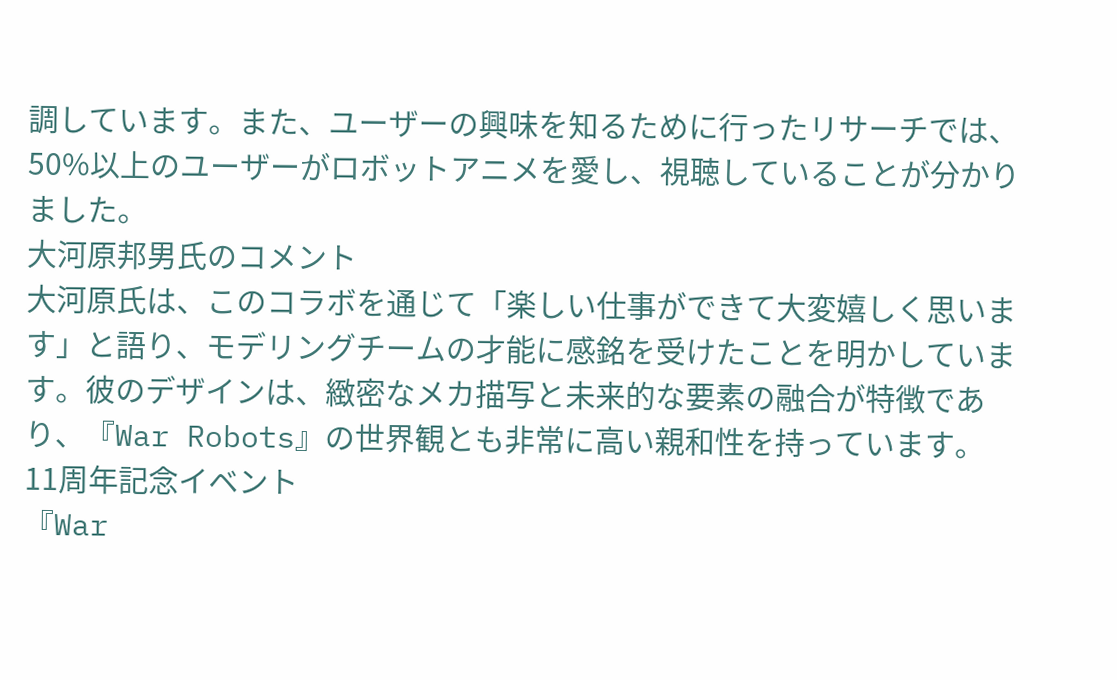調しています。また、ユーザーの興味を知るために行ったリサーチでは、50%以上のユーザーがロボットアニメを愛し、視聴していることが分かりました。
大河原邦男氏のコメント
大河原氏は、このコラボを通じて「楽しい仕事ができて大変嬉しく思います」と語り、モデリングチームの才能に感銘を受けたことを明かしています。彼のデザインは、緻密なメカ描写と未来的な要素の融合が特徴であり、『War Robots』の世界観とも非常に高い親和性を持っています。
11周年記念イベント
『War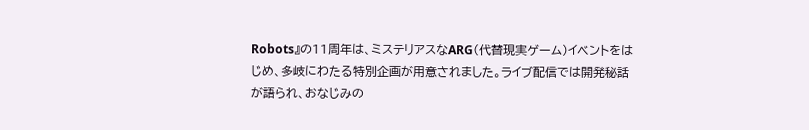Robots』の11周年は、ミステリアスなARG(代替現実ゲーム)イベントをはじめ、多岐にわたる特別企画が用意されました。ライブ配信では開発秘話が語られ、おなじみの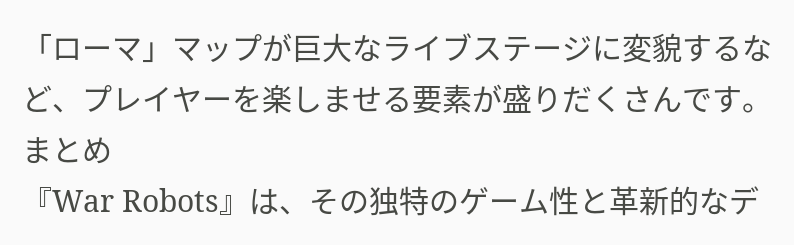「ローマ」マップが巨大なライブステージに変貌するなど、プレイヤーを楽しませる要素が盛りだくさんです。
まとめ
『War Robots』は、その独特のゲーム性と革新的なデ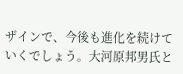ザインで、今後も進化を続けていくでしょう。大河原邦男氏と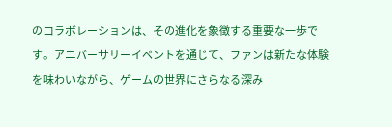のコラボレーションは、その進化を象徴する重要な一歩です。アニバーサリーイベントを通じて、ファンは新たな体験を味わいながら、ゲームの世界にさらなる深み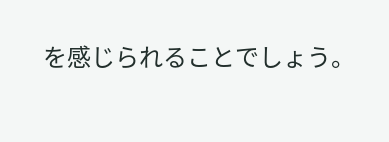を感じられることでしょう。